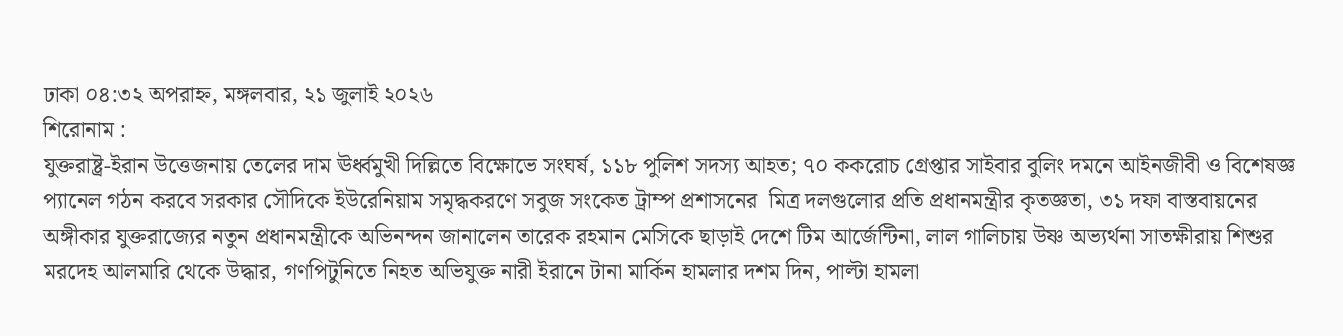ঢাকা ০৪:৩২ অপরাহ্ন, মঙ্গলবার, ২১ জুলাই ২০২৬
শিরোনাম :
যুক্তরাষ্ট্র-ইরান উত্তেজনায় তেলের দাম ঊর্ধ্বমুখী দিল্লিতে বিক্ষোভে সংঘর্ষ, ১১৮ পুলিশ সদস্য আহত; ৭০ ককরোচ গ্রেপ্তার সাইবার বুলিং দমনে আইনজীবী ও বিশেষজ্ঞ প্যানেল গঠন করবে সরকার সৌদিকে ইউরেনিয়াম সমৃদ্ধকরণে সবুজ সংকেত ট্রাম্প প্রশাসনের  মিত্র দলগুলোর প্রতি প্রধানমন্ত্রীর কৃতজ্ঞতা, ৩১ দফা বাস্তবায়নের অঙ্গীকার যুক্তরাজ্যের নতুন প্রধানমন্ত্রীকে অভিনন্দন জানালেন তারেক রহমান মেসিকে ছাড়াই দেশে টিম আর্জেন্টিনা, লাল গালিচায় উষ্ণ অভ্যর্থনা সাতক্ষীরায় শিশুর মরদেহ আলমারি থেকে উদ্ধার, গণপিটুনিতে নিহত অভিযুক্ত নারী ইরানে টানা মার্কিন হামলার দশম দিন, পাল্টা হামলা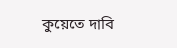কুয়েতে দাবি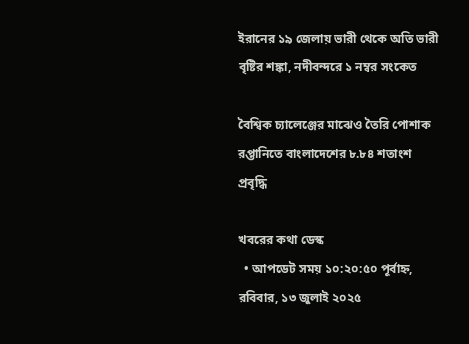ইরানের ১৯ জেলায় ভারী থেকে অতি ভারী বৃষ্টির শঙ্কা, নদীবন্দরে ১ নম্বর সংকেত

বৈশ্বিক চ্যালেঞ্জের মাঝেও তৈরি পোশাক রপ্তানিতে বাংলাদেশের ৮.৮৪ শতাংশ প্রবৃদ্ধি

খবরের কথা ডেস্ক
  • আপডেট সময় ১০:২০:৫০ পূর্বাহ্ন, রবিবার, ১৩ জুলাই ২০২৫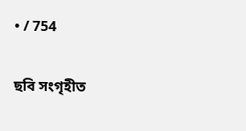• / 754

ছবি সংগৃহীত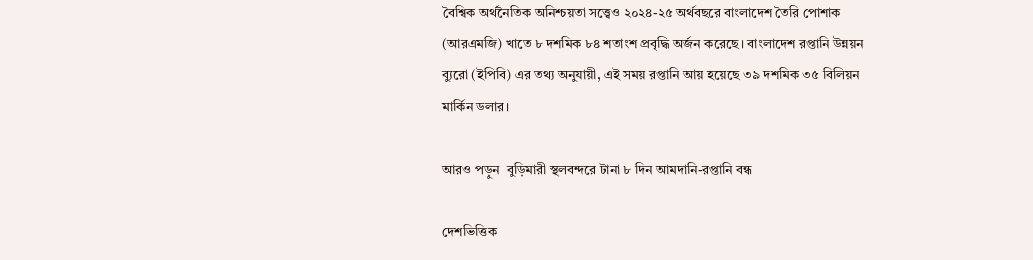বৈশ্বিক অর্থনৈতিক অনিশ্চয়তা সত্ত্বেও ২০২৪-২৫ অর্থবছরে বাংলাদেশ তৈরি পোশাক (আরএমজি) খাতে ৮ দশমিক ৮৪ শতাংশ প্রবৃদ্ধি অর্জন করেছে। বাংলাদেশ রপ্তানি উন্নয়ন ব্যুরো (ইপিবি) এর তথ্য অনুযায়ী, এই সময় রপ্তানি আয় হয়েছে ৩৯ দশমিক ৩৫ বিলিয়ন মার্কিন ডলার।

আরও পড়ুন  বুড়িমারী স্থলবন্দরে টানা ৮ দিন আমদানি-রপ্তানি বন্ধ

দেশভিত্তিক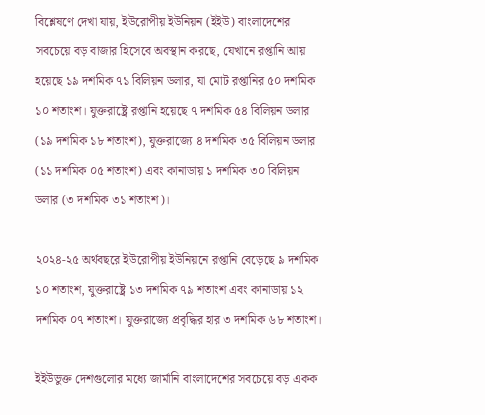বিশ্লেষণে দেখা যায়, ইউরোপীয় ইউনিয়ন (ইইউ) বাংলাদেশের সবচেয়ে বড় বাজার হিসেবে অবস্থান করছে, যেখানে রপ্তানি আয় হয়েছে ১৯ দশমিক ৭১ বিলিয়ন ডলার, যা মোট রপ্তানির ৫০ দশমিক ১০ শতাংশ। যুক্তরাষ্ট্রে রপ্তানি হয়েছে ৭ দশমিক ৫৪ বিলিয়ন ডলার (১৯ দশমিক ১৮ শতাংশ), যুক্তরাজ্যে ৪ দশমিক ৩৫ বিলিয়ন ডলার (১১ দশমিক ০৫ শতাংশ) এবং কানাডায় ১ দশমিক ৩০ বিলিয়ন ডলার (৩ দশমিক ৩১ শতাংশ)।

২০২৪-২৫ অর্থবছরে ইউরোপীয় ইউনিয়নে রপ্তানি বেড়েছে ৯ দশমিক ১০ শতাংশ, যুক্তরাষ্ট্রে ১৩ দশমিক ৭৯ শতাংশ এবং কানাডায় ১২ দশমিক ০৭ শতাংশ। যুক্তরাজ্যে প্রবৃদ্ধির হার ৩ দশমিক ৬৮ শতাংশ।

ইইউভুক্ত দেশগুলোর মধ্যে জার্মানি বাংলাদেশের সবচেয়ে বড় একক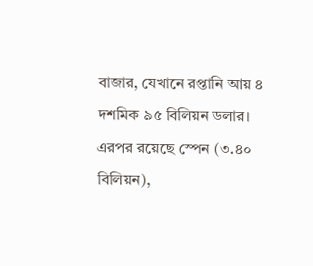বাজার, যেখানে রপ্তানি আয় ৪ দশমিক ৯৫ বিলিয়ন ডলার। এরপর রয়েছে স্পেন (৩.৪০ বিলিয়ন),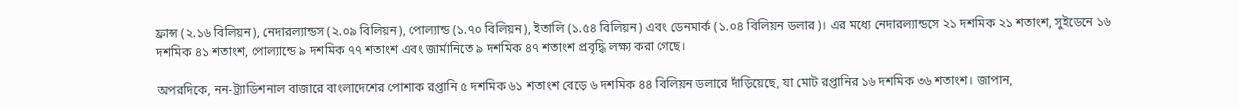ফ্রান্স (২.১৬ বিলিয়ন), নেদারল্যান্ডস (২.০৯ বিলিয়ন), পোল্যান্ড (১.৭০ বিলিয়ন), ইতালি (১.৫৪ বিলিয়ন) এবং ডেনমার্ক (১.০৪ বিলিয়ন ডলার)। এর মধ্যে নেদারল্যান্ডসে ২১ দশমিক ২১ শতাংশ, সুইডেনে ১৬ দশমিক ৪১ শতাংশ, পোল্যান্ডে ৯ দশমিক ৭৭ শতাংশ এবং জার্মানিতে ৯ দশমিক ৪৭ শতাংশ প্রবৃদ্ধি লক্ষ্য করা গেছে।

অপরদিকে, নন-ট্র্যাডিশনাল বাজারে বাংলাদেশের পোশাক রপ্তানি ৫ দশমিক ৬১ শতাংশ বেড়ে ৬ দশমিক ৪৪ বিলিয়ন ডলারে দাঁড়িয়েছে, যা মোট রপ্তানির ১৬ দশমিক ৩৬ শতাংশ। জাপান,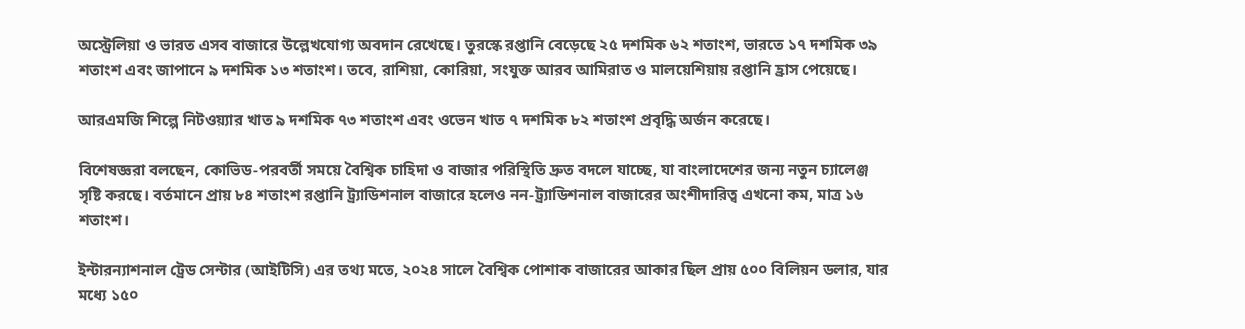অস্ট্রেলিয়া ও ভারত এসব বাজারে উল্লেখযোগ্য অবদান রেখেছে। তুরস্কে রপ্তানি বেড়েছে ২৫ দশমিক ৬২ শতাংশ, ভারতে ১৭ দশমিক ৩৯ শতাংশ এবং জাপানে ৯ দশমিক ১৩ শতাংশ। তবে, রাশিয়া, কোরিয়া, সংযুক্ত আরব আমিরাত ও মালয়েশিয়ায় রপ্তানি হ্রাস পেয়েছে।

আরএমজি শিল্পে নিটওয়্যার খাত ৯ দশমিক ৭৩ শতাংশ এবং ওভেন খাত ৭ দশমিক ৮২ শতাংশ প্রবৃদ্ধি অর্জন করেছে।

বিশেষজ্ঞরা বলছেন, কোভিড-পরবর্তী সময়ে বৈশ্বিক চাহিদা ও বাজার পরিস্থিতি দ্রুত বদলে যাচ্ছে, যা বাংলাদেশের জন্য নতুন চ্যালেঞ্জ সৃষ্টি করছে। বর্তমানে প্রায় ৮৪ শতাংশ রপ্তানি ট্র্যাডিশনাল বাজারে হলেও নন-ট্র্যাডিশনাল বাজারের অংশীদারিত্ব এখনো কম, মাত্র ১৬ শতাংশ।

ইন্টারন্যাশনাল ট্রেড সেন্টার (আইটিসি) এর তথ্য মতে, ২০২৪ সালে বৈশ্বিক পোশাক বাজারের আকার ছিল প্রায় ৫০০ বিলিয়ন ডলার, যার মধ্যে ১৫০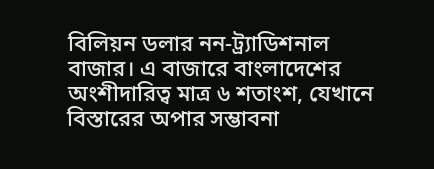বিলিয়ন ডলার নন-ট্র্যাডিশনাল বাজার। এ বাজারে বাংলাদেশের অংশীদারিত্ব মাত্র ৬ শতাংশ, যেখানে বিস্তারের অপার সম্ভাবনা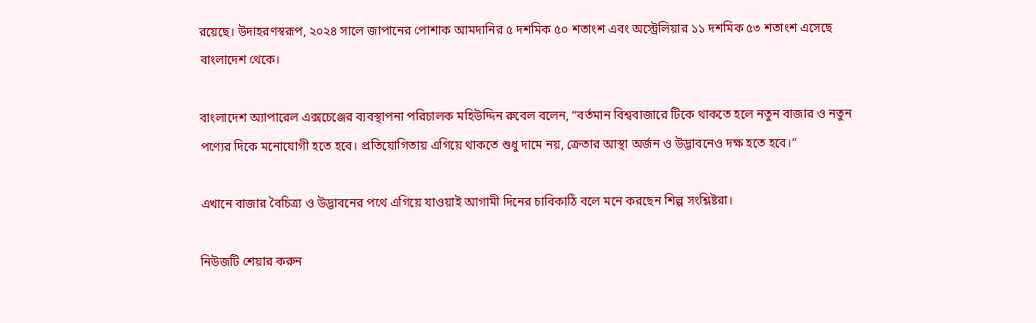রয়েছে। উদাহরণস্বরূপ, ২০২৪ সালে জাপানের পোশাক আমদানির ৫ দশমিক ৫০ শতাংশ এবং অস্ট্রেলিয়ার ১১ দশমিক ৫৩ শতাংশ এসেছে বাংলাদেশ থেকে।

বাংলাদেশ অ্যাপারেল এক্সচেঞ্জের ব্যবস্থাপনা পরিচালক মহিউদ্দিন রুবেল বলেন, “বর্তমান বিশ্ববাজারে টিকে থাকতে হলে নতুন বাজার ও নতুন পণ্যের দিকে মনোযোগী হতে হবে। প্রতিযোগিতায় এগিয়ে থাকতে শুধু দামে নয়, ক্রেতার আস্থা অর্জন ও উদ্ভাবনেও দক্ষ হতে হবে।”

এখানে বাজার বৈচিত্র্য ও উদ্ভাবনের পথে এগিয়ে যাওয়াই আগামী দিনের চাবিকাঠি বলে মনে করছেন শিল্প সংশ্লিষ্টরা।

নিউজটি শেয়ার করুন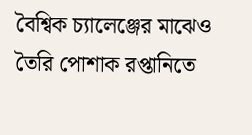বৈশ্বিক চ্যালেঞ্জের মাঝেও তৈরি পোশাক রপ্তানিতে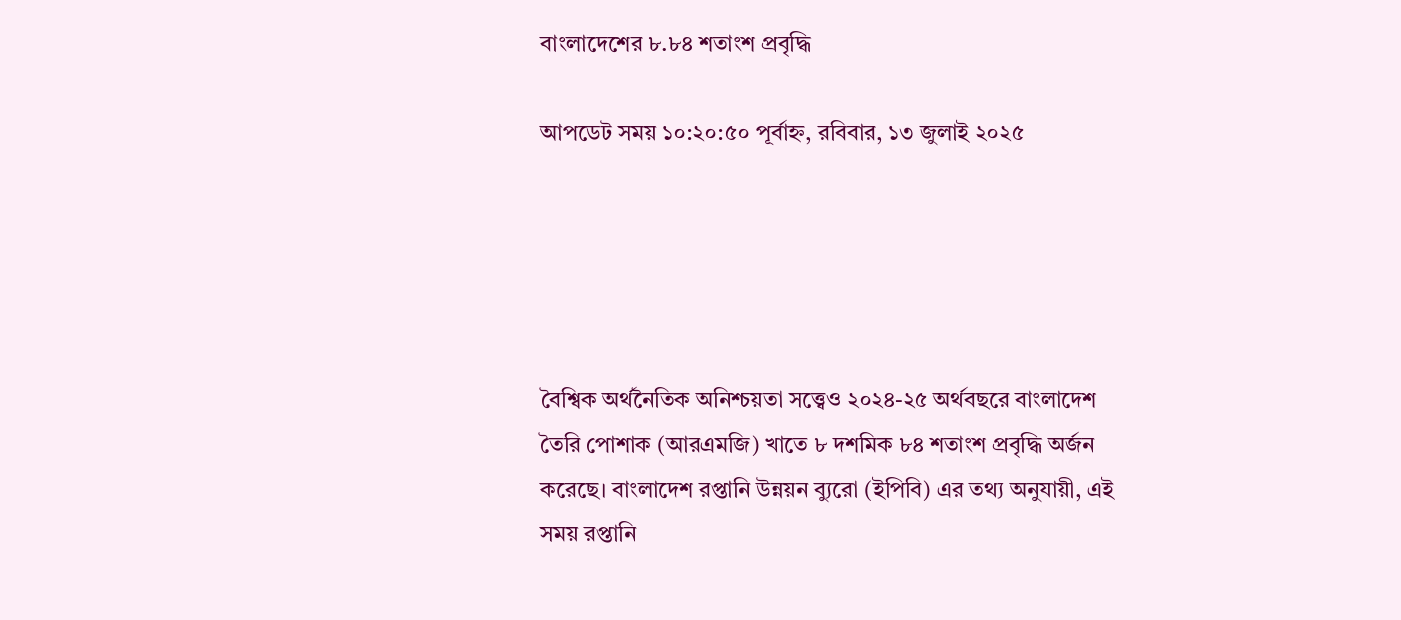বাংলাদেশের ৮.৮৪ শতাংশ প্রবৃদ্ধি

আপডেট সময় ১০:২০:৫০ পূর্বাহ্ন, রবিবার, ১৩ জুলাই ২০২৫





বৈশ্বিক অর্থনৈতিক অনিশ্চয়তা সত্ত্বেও ২০২৪-২৫ অর্থবছরে বাংলাদেশ তৈরি পোশাক (আরএমজি) খাতে ৮ দশমিক ৮৪ শতাংশ প্রবৃদ্ধি অর্জন করেছে। বাংলাদেশ রপ্তানি উন্নয়ন ব্যুরো (ইপিবি) এর তথ্য অনুযায়ী, এই সময় রপ্তানি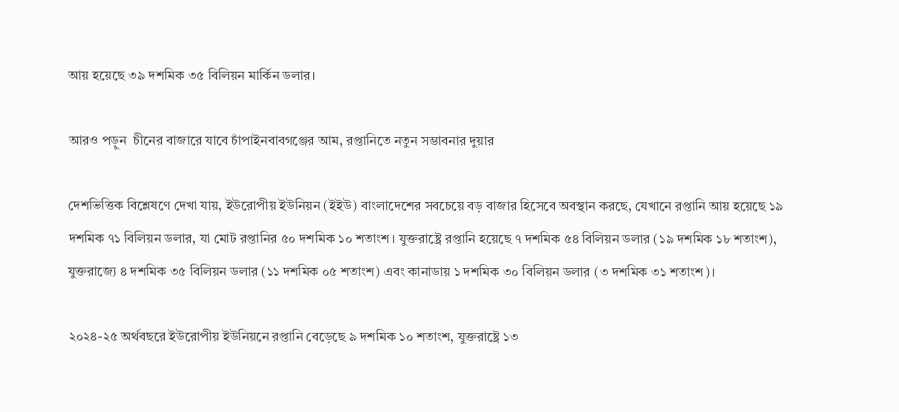আয় হয়েছে ৩৯ দশমিক ৩৫ বিলিয়ন মার্কিন ডলার।

আরও পড়ুন  চীনের বাজারে যাবে চাঁপাইনবাবগঞ্জের আম, রপ্তানিতে নতুন সম্ভাবনার দুয়ার

দেশভিত্তিক বিশ্লেষণে দেখা যায়, ইউরোপীয় ইউনিয়ন (ইইউ) বাংলাদেশের সবচেয়ে বড় বাজার হিসেবে অবস্থান করছে, যেখানে রপ্তানি আয় হয়েছে ১৯ দশমিক ৭১ বিলিয়ন ডলার, যা মোট রপ্তানির ৫০ দশমিক ১০ শতাংশ। যুক্তরাষ্ট্রে রপ্তানি হয়েছে ৭ দশমিক ৫৪ বিলিয়ন ডলার (১৯ দশমিক ১৮ শতাংশ), যুক্তরাজ্যে ৪ দশমিক ৩৫ বিলিয়ন ডলার (১১ দশমিক ০৫ শতাংশ) এবং কানাডায় ১ দশমিক ৩০ বিলিয়ন ডলার (৩ দশমিক ৩১ শতাংশ)।

২০২৪-২৫ অর্থবছরে ইউরোপীয় ইউনিয়নে রপ্তানি বেড়েছে ৯ দশমিক ১০ শতাংশ, যুক্তরাষ্ট্রে ১৩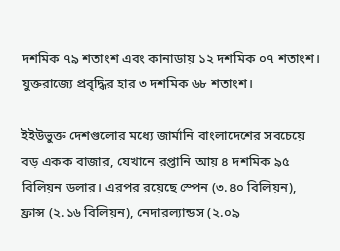দশমিক ৭৯ শতাংশ এবং কানাডায় ১২ দশমিক ০৭ শতাংশ। যুক্তরাজ্যে প্রবৃদ্ধির হার ৩ দশমিক ৬৮ শতাংশ।

ইইউভুক্ত দেশগুলোর মধ্যে জার্মানি বাংলাদেশের সবচেয়ে বড় একক বাজার, যেখানে রপ্তানি আয় ৪ দশমিক ৯৫ বিলিয়ন ডলার। এরপর রয়েছে স্পেন (৩.৪০ বিলিয়ন), ফ্রান্স (২.১৬ বিলিয়ন), নেদারল্যান্ডস (২.০৯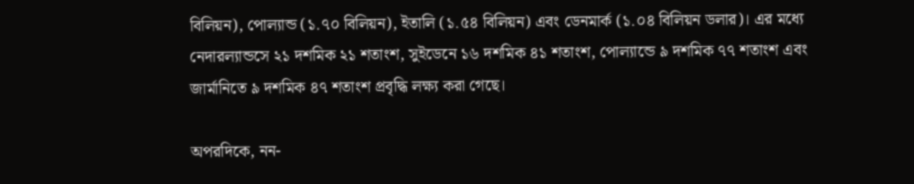বিলিয়ন), পোল্যান্ড (১.৭০ বিলিয়ন), ইতালি (১.৫৪ বিলিয়ন) এবং ডেনমার্ক (১.০৪ বিলিয়ন ডলার)। এর মধ্যে নেদারল্যান্ডসে ২১ দশমিক ২১ শতাংশ, সুইডেনে ১৬ দশমিক ৪১ শতাংশ, পোল্যান্ডে ৯ দশমিক ৭৭ শতাংশ এবং জার্মানিতে ৯ দশমিক ৪৭ শতাংশ প্রবৃদ্ধি লক্ষ্য করা গেছে।

অপরদিকে, নন-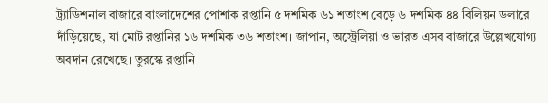ট্র্যাডিশনাল বাজারে বাংলাদেশের পোশাক রপ্তানি ৫ দশমিক ৬১ শতাংশ বেড়ে ৬ দশমিক ৪৪ বিলিয়ন ডলারে দাঁড়িয়েছে, যা মোট রপ্তানির ১৬ দশমিক ৩৬ শতাংশ। জাপান, অস্ট্রেলিয়া ও ভারত এসব বাজারে উল্লেখযোগ্য অবদান রেখেছে। তুরস্কে রপ্তানি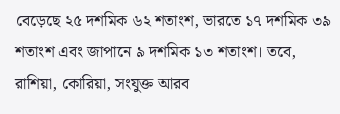বেড়েছে ২৫ দশমিক ৬২ শতাংশ, ভারতে ১৭ দশমিক ৩৯ শতাংশ এবং জাপানে ৯ দশমিক ১৩ শতাংশ। তবে, রাশিয়া, কোরিয়া, সংযুক্ত আরব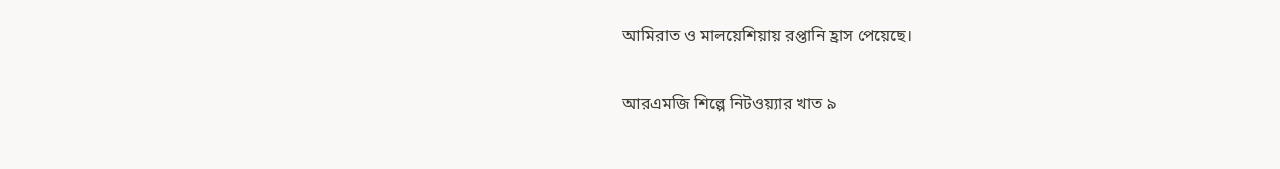আমিরাত ও মালয়েশিয়ায় রপ্তানি হ্রাস পেয়েছে।

আরএমজি শিল্পে নিটওয়্যার খাত ৯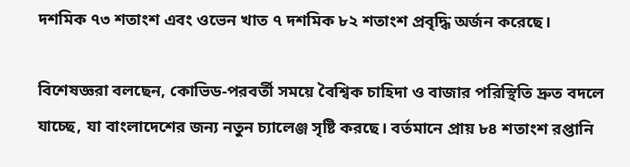দশমিক ৭৩ শতাংশ এবং ওভেন খাত ৭ দশমিক ৮২ শতাংশ প্রবৃদ্ধি অর্জন করেছে।

বিশেষজ্ঞরা বলছেন, কোভিড-পরবর্তী সময়ে বৈশ্বিক চাহিদা ও বাজার পরিস্থিতি দ্রুত বদলে যাচ্ছে, যা বাংলাদেশের জন্য নতুন চ্যালেঞ্জ সৃষ্টি করছে। বর্তমানে প্রায় ৮৪ শতাংশ রপ্তানি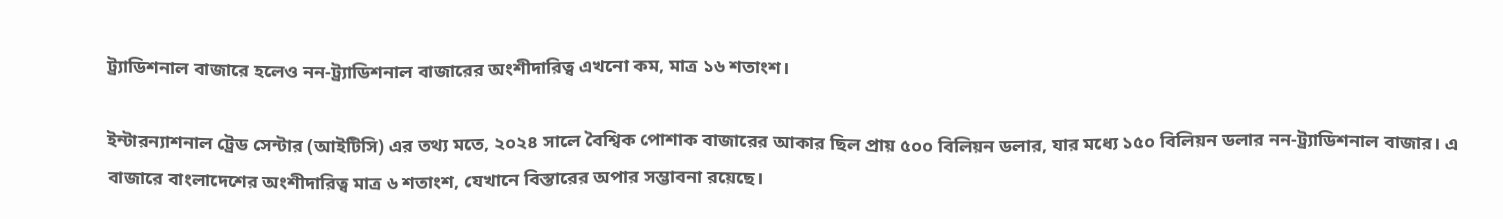ট্র্যাডিশনাল বাজারে হলেও নন-ট্র্যাডিশনাল বাজারের অংশীদারিত্ব এখনো কম, মাত্র ১৬ শতাংশ।

ইন্টারন্যাশনাল ট্রেড সেন্টার (আইটিসি) এর তথ্য মতে, ২০২৪ সালে বৈশ্বিক পোশাক বাজারের আকার ছিল প্রায় ৫০০ বিলিয়ন ডলার, যার মধ্যে ১৫০ বিলিয়ন ডলার নন-ট্র্যাডিশনাল বাজার। এ বাজারে বাংলাদেশের অংশীদারিত্ব মাত্র ৬ শতাংশ, যেখানে বিস্তারের অপার সম্ভাবনা রয়েছে।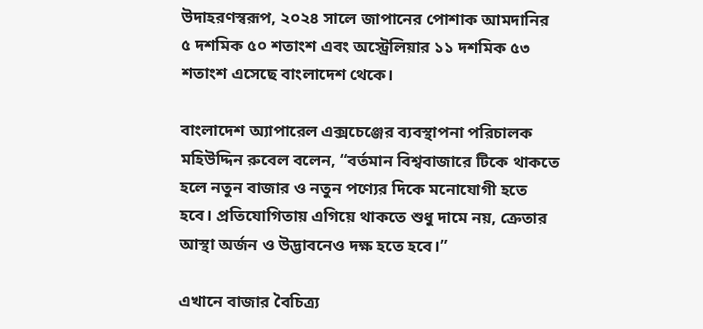উদাহরণস্বরূপ, ২০২৪ সালে জাপানের পোশাক আমদানির ৫ দশমিক ৫০ শতাংশ এবং অস্ট্রেলিয়ার ১১ দশমিক ৫৩ শতাংশ এসেছে বাংলাদেশ থেকে।

বাংলাদেশ অ্যাপারেল এক্সচেঞ্জের ব্যবস্থাপনা পরিচালক মহিউদ্দিন রুবেল বলেন, “বর্তমান বিশ্ববাজারে টিকে থাকতে হলে নতুন বাজার ও নতুন পণ্যের দিকে মনোযোগী হতে হবে। প্রতিযোগিতায় এগিয়ে থাকতে শুধু দামে নয়, ক্রেতার আস্থা অর্জন ও উদ্ভাবনেও দক্ষ হতে হবে।”

এখানে বাজার বৈচিত্র্য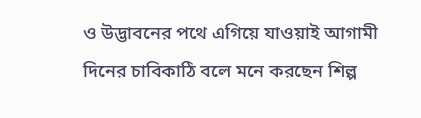ও উদ্ভাবনের পথে এগিয়ে যাওয়াই আগামী দিনের চাবিকাঠি বলে মনে করছেন শিল্প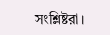সংশ্লিষ্টরা।